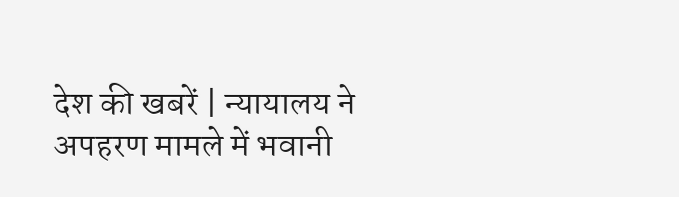देश की खबरें | न्यायालय ने अपहरण मामले में भवानी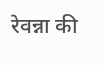रेवन्ना की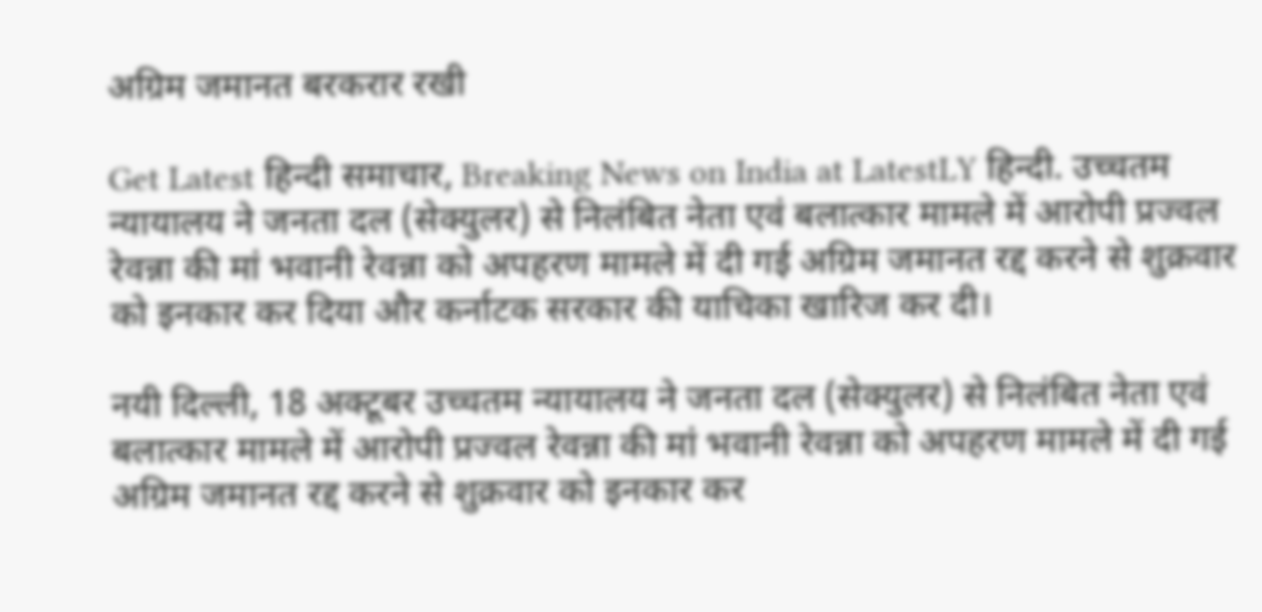अग्रिम जमानत बरकरार रखी

Get Latest हिन्दी समाचार, Breaking News on India at LatestLY हिन्दी. उच्चतम न्यायालय ने जनता दल (सेक्युलर) से निलंबित नेता एवं बलात्कार मामले में आरोपी प्रज्वल रेवन्ना की मां भवानी रेवन्ना को अपहरण मामले में दी गई अग्रिम जमानत रद्द करने से शुक्रवार को इनकार कर दिया और कर्नाटक सरकार की याचिका खारिज कर दी।

नयी दिल्ली, 18 अक्टूबर उच्चतम न्यायालय ने जनता दल (सेक्युलर) से निलंबित नेता एवं बलात्कार मामले में आरोपी प्रज्वल रेवन्ना की मां भवानी रेवन्ना को अपहरण मामले में दी गई अग्रिम जमानत रद्द करने से शुक्रवार को इनकार कर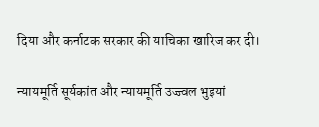दिया और कर्नाटक सरकार की याचिका खारिज कर दी।

न्यायमूर्ति सूर्यकांत और न्यायमूर्ति उज्ज्वल भुइयां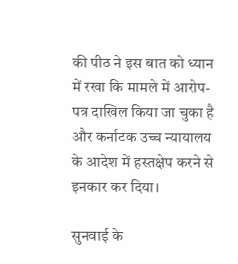की पीठ ने इस बात को ध्यान में रखा कि मामले में आरोप-पत्र दाखिल किया जा चुका है और कर्नाटक उच्च न्यायालय के आदेश में हस्तक्षेप करने से इनकार कर दिया।

सुनवाई के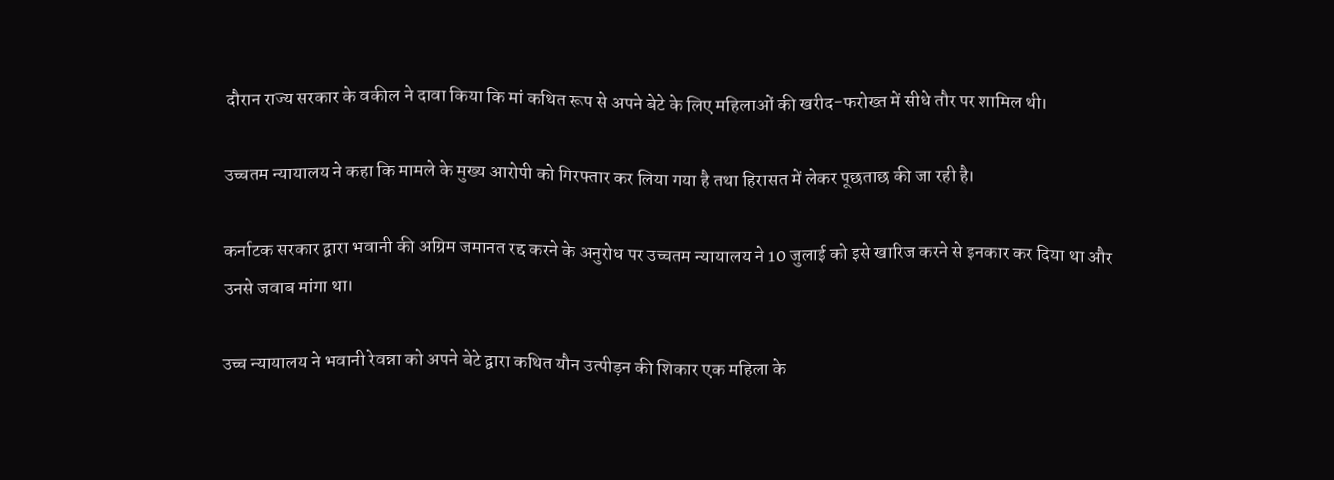दौरान राज्य सरकार के वकील ने दावा किया कि मां कथित रूप से अपने बेटे के लिए महिलाओं की खरीद-फरोख्त में सीधे तौर पर शामिल थी।

उच्चतम न्यायालय ने कहा कि मामले के मुख्य आरोपी को गिरफ्तार कर लिया गया है तथा हिरासत में लेकर पूछताछ की जा रही है।

कर्नाटक सरकार द्वारा भवानी की अग्रिम जमानत रद्द करने के अनुरोध पर उच्चतम न्यायालय ने 10 जुलाई को इसे खारिज करने से इनकार कर दिया था और उनसे जवाब मांगा था।

उच्च न्यायालय ने भवानी रेवन्ना को अपने बेटे द्वारा कथित यौन उत्पीड़न की शिकार एक महिला के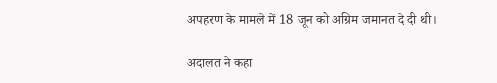अपहरण के मामले में 18 जून को अग्रिम जमानत दे दी थी।

अदालत ने कहा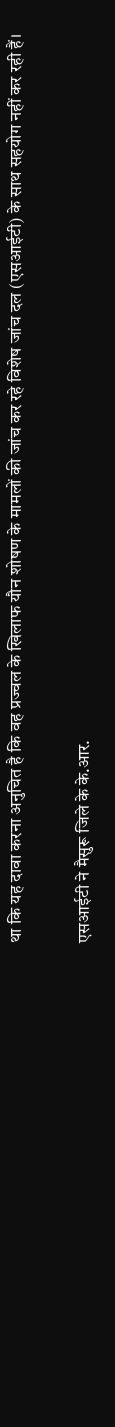था कि यह दावा करना अनुचित है कि वह प्रज्वल के खिलाफ यौन शोषण के मामलों की जांच कर रहे विशेष जांच दल (एसआईटी) के साथ सहयोग नहीं कर रही हैं।

एसआईटी ने मैसुरू जिले के के.आर.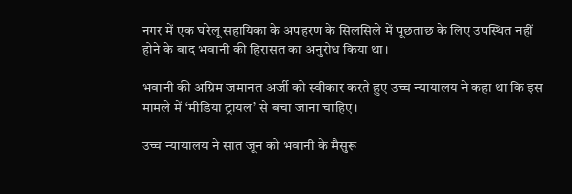नगर में एक घरेलू सहायिका के अपहरण के सिलसिले में पूछताछ के लिए उपस्थित नहीं होने के बाद भवानी की हिरासत का अनुरोध किया था।

भवानी की अग्रिम जमानत अर्जी को स्वीकार करते हुए उच्च न्यायालय ने कहा था कि इस मामले में ‘मीडिया ट्रायल’ से बचा जाना चाहिए।

उच्च न्यायालय ने सात जून को भवानी के मैसुरू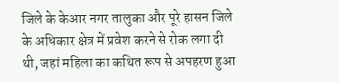जिले के केआर नगर तालुका और पूरे हासन जिले के अधिकार क्षेत्र में प्रवेश करने से रोक लगा दी थी, जहां महिला का कथित रूप से अपहरण हुआ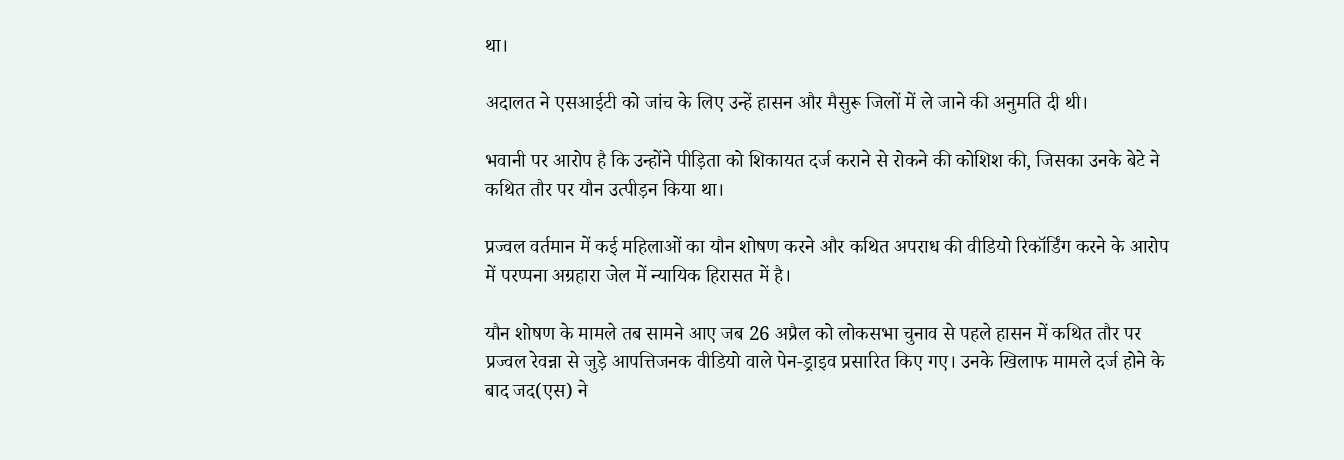था।

अदालत ने एसआईटी को जांच के लिए उन्हें हासन और मैसुरू जिलों में ले जाने की अनुमति दी थी।

भवानी पर आरोप है कि उन्होंने पीड़िता को शिकायत दर्ज कराने से रोकने की कोशिश की, जिसका उनके बेटे ने कथित तौर पर यौन उत्पीड़न किया था।

प्रज्वल वर्तमान में कई महिलाओं का यौन शोषण करने और कथित अपराध की वीडियो रिकॉर्डिंग करने के आरोप में परप्पना अग्रहारा जेल में न्यायिक हिरासत में है।

यौन शोषण के मामले तब सामने आए जब 26 अप्रैल को लोकसभा चुनाव से पहले हासन में कथित तौर पर प्रज्वल रेवन्ना से जुड़े आपत्तिजनक वीडियो वाले पेन-ड्राइव प्रसारित किए गए। उनके खिलाफ मामले दर्ज होने के बाद जद(एस) ने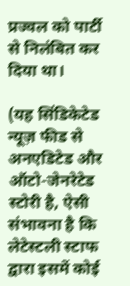प्रज्वल को पार्टी से निलंबित कर दिया था।

(यह सिंडिकेटेड न्यूज़ फीड से अनएडिटेड और ऑटो-जेनरेटेड स्टोरी है, ऐसी संभावना है कि लेटेस्टली स्टाफ द्वारा इसमें कोई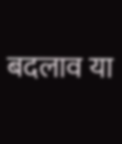बदलाव या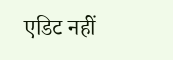एडिट नहीं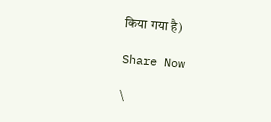किया गया है)

Share Now

\